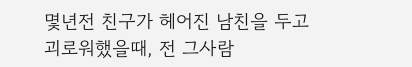몇년전 친구가 헤어진 남친을 두고 괴로워했을때, 전 그사람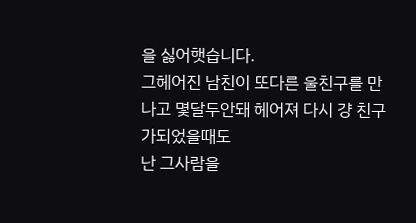을 싫어햇습니다.
그헤어진 남친이 또다른 울친구를 만나고 몇달두안돼 헤어져 다시 걍 친구가되었을때도
난 그사람을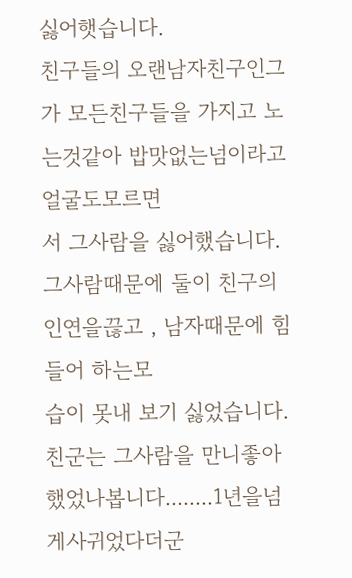싫어햇습니다.
친구들의 오랜남자친구인그가 모든친구들을 가지고 노는것같아 밥맛없는넘이라고 얼굴도모르면
서 그사람을 싫어했습니다. 그사람때문에 둘이 친구의인연을끊고 , 남자때문에 힘들어 하는모
습이 못내 보기 싫었습니다. 친군는 그사람을 만니좋아했었나봅니다........1년을넘게사귀었다더군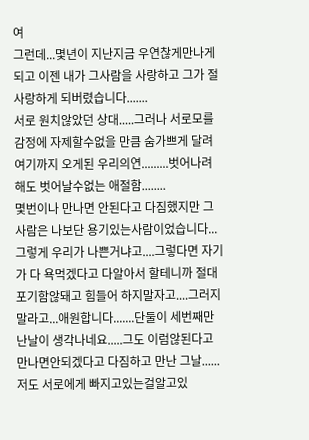여
그런데...몇년이 지난지금 우연찮게만나게되고 이젠 내가 그사람을 사랑하고 그가 절 사랑하게 되버렸습니다.......
서로 원치않았던 상대.....그러나 서로모를 감정에 자제할수없을 만큼 숨가쁘게 달려 여기까지 오게된 우리의연.........벗어나려해도 벗어날수없는 애절함........
몇번이나 만나면 안된다고 다짐했지만 그사람은 나보단 용기있는사람이었습니다...그렇게 우리가 나쁜거냐고....그렇다면 자기가 다 욕먹겠다고 다알아서 할테니까 절대포기함않돼고 힘들어 하지말자고....그러지말라고...애원합니다.......단둘이 세번째만난날이 생각나네요.....그도 이럼않된다고 만나면안되겠다고 다짐하고 만난 그날......저도 서로에게 빠지고있는걸알고있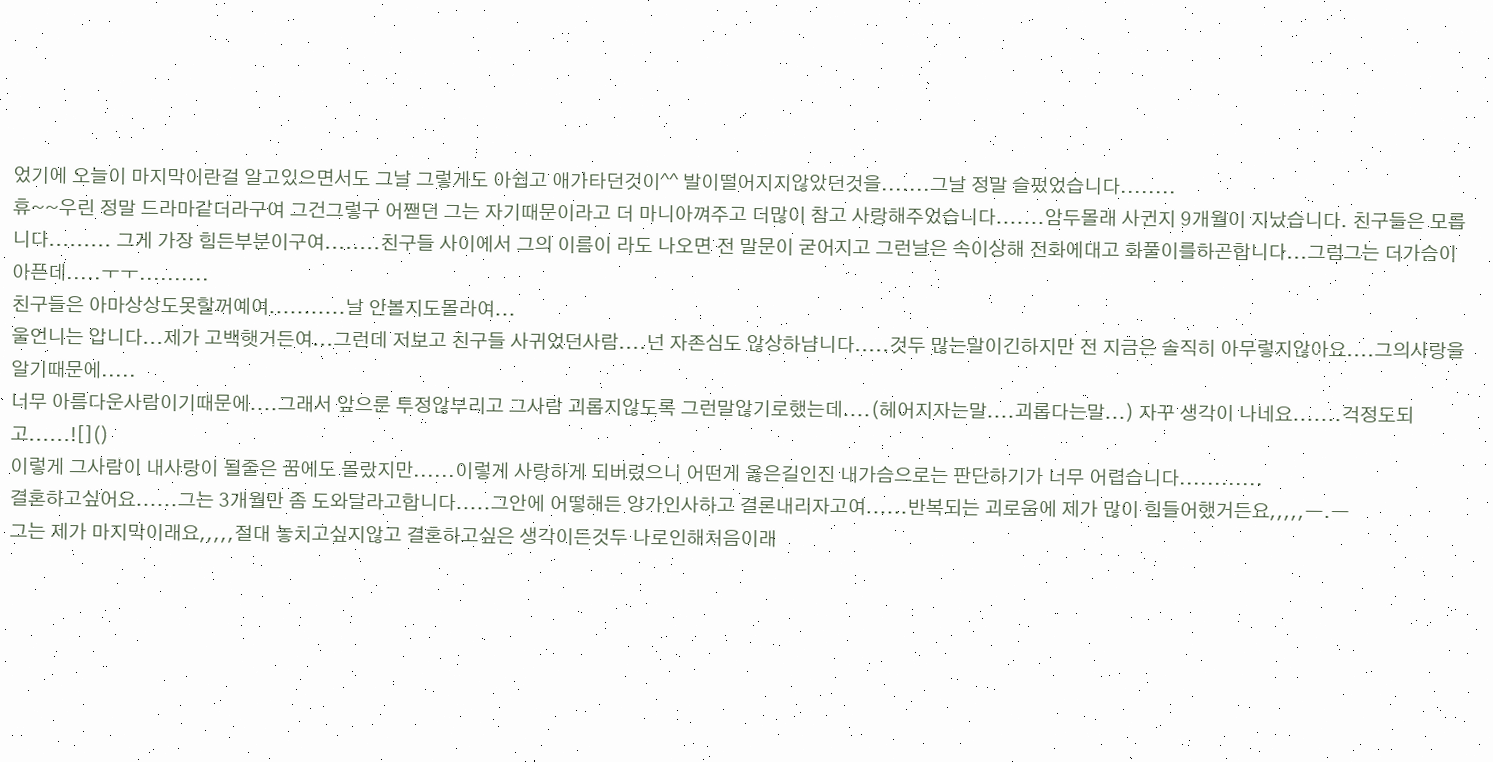었기에 오늘이 마지막이란걸 알고있으면서도 그날 그렇게도 아쉽고 애가타던것이^^ 발이떨어지지않았던것을.......그날 정말 슬펐었습니다........
휴~~우린 정말 드라마같더라구여 그건그렇구 어짿던 그는 자기때문이라고 더 마니아껴주고 더많이 참고 사랑해주었습니다.......암두몰래 사귄지 9개월이 지났습니다. 친구들은 모릅니다......... 그게 가장 힘든부분이구여........친구들 사이에서 그의 이름이 라도 나오면 전 말문이 굳어지고 그런날은 속이상해 전화에대고 화풀이를하곤합니다...그럼그는 더가슴이 아픈데.....ㅜㅜ..........
친구들은 아마상상도못할꺼예여...........날 안볼지도몰라여...
울언니는 압니다...제가 고백햇거든여...그런데 저보고 친구들 사귀었던사람....넌 자존심도 않상하냠니다.....것두 많는말이긴하지만 전 지금은 솔직히 아무렇지않아요....그의사랑을 알기때문에.....
너무 아름다운사람이기때문에....그래서 앞으룬 투정않부리고 그사람 괴롭지않도록 그런말않기로했는데....(헤어지자는말....괴롭다는말...) 자꾸 생각이 나네요.......걱정도되고......![]()
이렇게 그사람이 내사랑이 될줄은 꿈에도 몰랐지만......이렇게 사랑하게 되버렸으니 어떤게 옳은길인진 내가슴으로는 판단하기가 너무 어렵습니다............
결혼하고싶어요......그는 3개월만 좀 도와달라고합니다.....그안에 어떻해든 양가인사하고 결론내리자고여......반복되는 괴로움에 제가 많이 힘들어했거든요,,,,,ㅡ.ㅡ
그는 제가 마지막이래요,,,,,절대 놓치고싶지않고 결혼하고싶은 생각이든것두 나로인해처음이래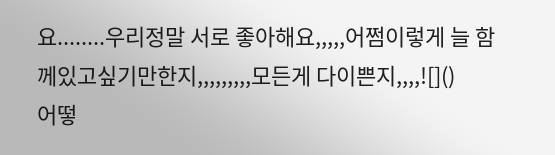요........우리정말 서로 좋아해요,,,,,어쩜이렇게 늘 함께있고싶기만한지,,,,,,,,,모든게 다이쁜지,,,,![]()
어떻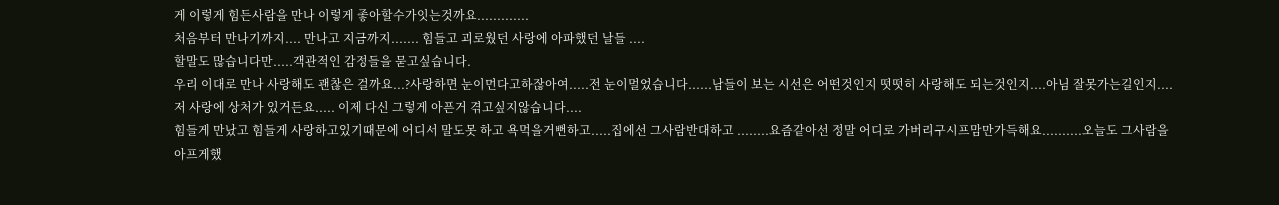게 이렇게 힘든사람을 만나 이렇게 좋아할수가잇는것까요.............
처음부터 만나기까지.... 만나고 지금까지....... 힘들고 괴로웠던 사랑에 아파했던 날들 ....
할말도 많습니다만.....객관적인 감정들을 묻고싶습니다.
우리 이대로 만나 사랑해도 괜찮은 걸까요...?사랑하면 눈이먼다고하잖아여.....전 눈이멀었습니다......남들이 보는 시선은 어떤것인지 떳떳히 사랑해도 되는것인지....아님 잘못가는길인지.... 저 사랑에 상처가 있거든요..... 이제 다신 그렇게 아픈거 겪고싶지않습니다....
힘들게 만났고 힘들게 사랑하고있기때문에 어디서 말도못 하고 욕먹을거뻔하고.....집에선 그사람반대하고 ........요즘같아선 정말 어디로 가버리구시프맘만가득해요..........오늘도 그사람을 아프게했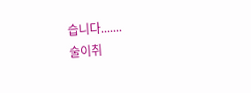습니다.......
술이취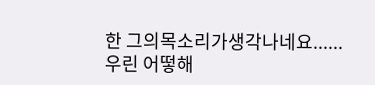한 그의목소리가생각나네요......
우린 어떻해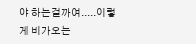야 하는걸까여.....이렇게 비가오는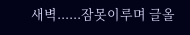새벽......잠못이루며 글올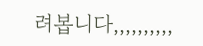려봅니다,,,,,,,,,,